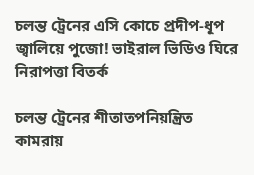চলন্ত ট্রেনের এসি কোচে প্রদীপ-ধূপ জ্বালিয়ে পুজো! ভাইরাল ভিডিও ঘিরে নিরাপত্তা বিতর্ক

চলন্ত ট্রেনের শীতাতপনিয়ন্ত্রিত কামরায়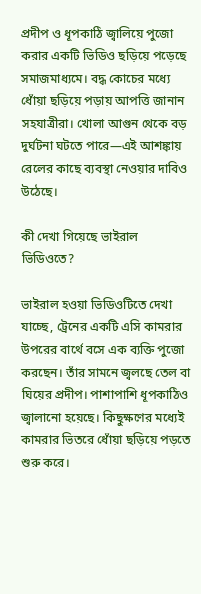প্রদীপ ও ধূপকাঠি জ্বালিয়ে পুজো করার একটি ভিডিও ছড়িয়ে পড়েছে সমাজমাধ্যমে। বদ্ধ কোচের মধ্যে ধোঁয়া ছড়িয়ে পড়ায় আপত্তি জানান সহযাত্রীরা। খোলা আগুন থেকে বড় দুর্ঘটনা ঘটতে পারে—এই আশঙ্কায় রেলের কাছে ব্যবস্থা নেওয়ার দাবিও উঠেছে।

কী দেখা গিয়েছে ভাইরাল ভিডিওতে?

ভাইরাল হওয়া ভিডিওটিতে দেখা যাচ্ছে, ট্রেনের একটি এসি কামরার উপরের বার্থে বসে এক ব্যক্তি পুজো করছেন। তাঁর সামনে জ্বলছে তেল বা ঘিয়ের প্রদীপ। পাশাপাশি ধূপকাঠিও জ্বালানো হয়েছে। কিছুক্ষণের মধ্যেই কামরার ভিতরে ধোঁয়া ছড়িয়ে পড়তে শুরু করে।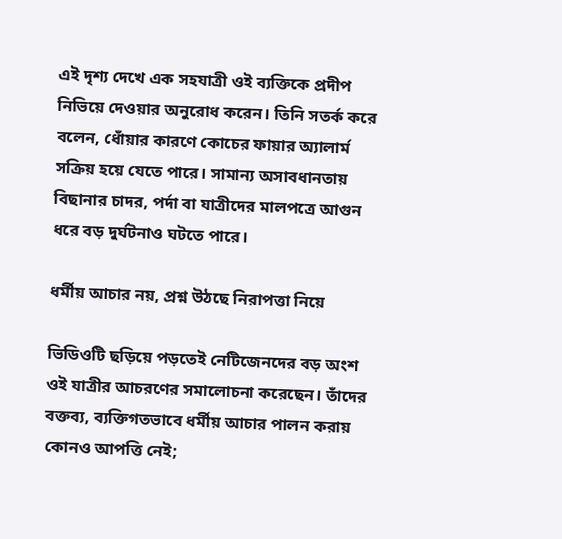এই দৃশ্য দেখে এক সহযাত্রী ওই ব্যক্তিকে প্রদীপ নিভিয়ে দেওয়ার অনুরোধ করেন। তিনি সতর্ক করে বলেন, ধোঁয়ার কারণে কোচের ফায়ার অ্যালার্ম সক্রিয় হয়ে যেতে পারে। সামান্য অসাবধানতায় বিছানার চাদর, পর্দা বা যাত্রীদের মালপত্রে আগুন ধরে বড় দুর্ঘটনাও ঘটতে পারে।

ধর্মীয় আচার নয়, প্রশ্ন উঠছে নিরাপত্তা নিয়ে

ভিডিওটি ছড়িয়ে পড়তেই নেটিজেনদের বড় অংশ ওই যাত্রীর আচরণের সমালোচনা করেছেন। তাঁদের বক্তব্য, ব্যক্তিগতভাবে ধর্মীয় আচার পালন করায় কোনও আপত্তি নেই;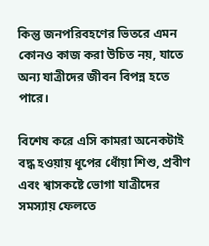কিন্তু জনপরিবহণের ভিতরে এমন কোনও কাজ করা উচিত নয়, যাতে অন্য যাত্রীদের জীবন বিপন্ন হতে পারে।

বিশেষ করে এসি কামরা অনেকটাই বদ্ধ হওয়ায় ধূপের ধোঁয়া শিশু, প্রবীণ এবং শ্বাসকষ্টে ভোগা যাত্রীদের সমস্যায় ফেলতে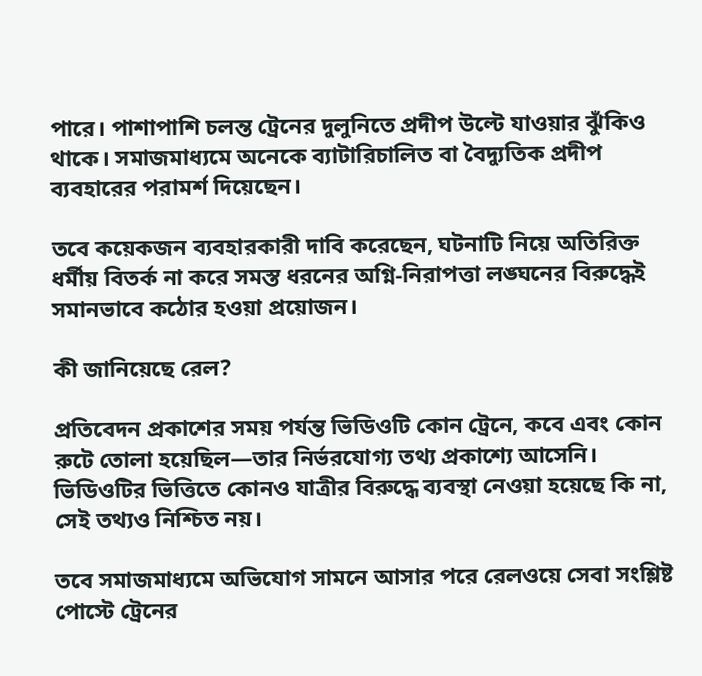পারে। পাশাপাশি চলন্ত ট্রেনের দুলুনিতে প্রদীপ উল্টে যাওয়ার ঝুঁকিও থাকে। সমাজমাধ্যমে অনেকে ব্যাটারিচালিত বা বৈদ্যুতিক প্রদীপ ব্যবহারের পরামর্শ দিয়েছেন।

তবে কয়েকজন ব্যবহারকারী দাবি করেছেন, ঘটনাটি নিয়ে অতিরিক্ত ধর্মীয় বিতর্ক না করে সমস্ত ধরনের অগ্নি-নিরাপত্তা লঙ্ঘনের বিরুদ্ধেই সমানভাবে কঠোর হওয়া প্রয়োজন।

কী জানিয়েছে রেল?

প্রতিবেদন প্রকাশের সময় পর্যন্ত ভিডিওটি কোন ট্রেনে, কবে এবং কোন রুটে তোলা হয়েছিল—তার নির্ভরযোগ্য তথ্য প্রকাশ্যে আসেনি। ভিডিওটির ভিত্তিতে কোনও যাত্রীর বিরুদ্ধে ব্যবস্থা নেওয়া হয়েছে কি না, সেই তথ্যও নিশ্চিত নয়।

তবে সমাজমাধ্যমে অভিযোগ সামনে আসার পরে রেলওয়ে সেবা সংশ্লিষ্ট পোস্টে ট্রেনের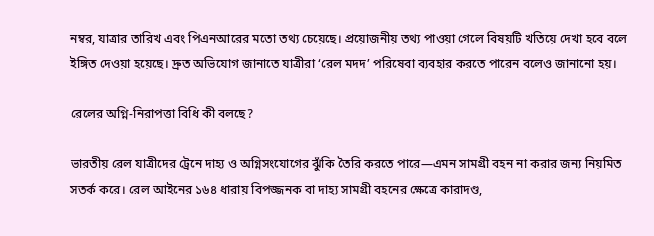নম্বর, যাত্রার তারিখ এবং পিএনআরের মতো তথ্য চেয়েছে। প্রয়োজনীয় তথ্য পাওয়া গেলে বিষয়টি খতিয়ে দেখা হবে বলে ইঙ্গিত দেওয়া হয়েছে। দ্রুত অভিযোগ জানাতে যাত্রীরা ‘রেল মদদ’ পরিষেবা ব্যবহার করতে পারেন বলেও জানানো হয়।

রেলের অগ্নি-নিরাপত্তা বিধি কী বলছে?

ভারতীয় রেল যাত্রীদের ট্রেনে দাহ্য ও অগ্নিসংযোগের ঝুঁকি তৈরি করতে পারে—এমন সামগ্রী বহন না করার জন্য নিয়মিত সতর্ক করে। রেল আইনের ১৬৪ ধারায় বিপজ্জনক বা দাহ্য সামগ্রী বহনের ক্ষেত্রে কারাদণ্ড,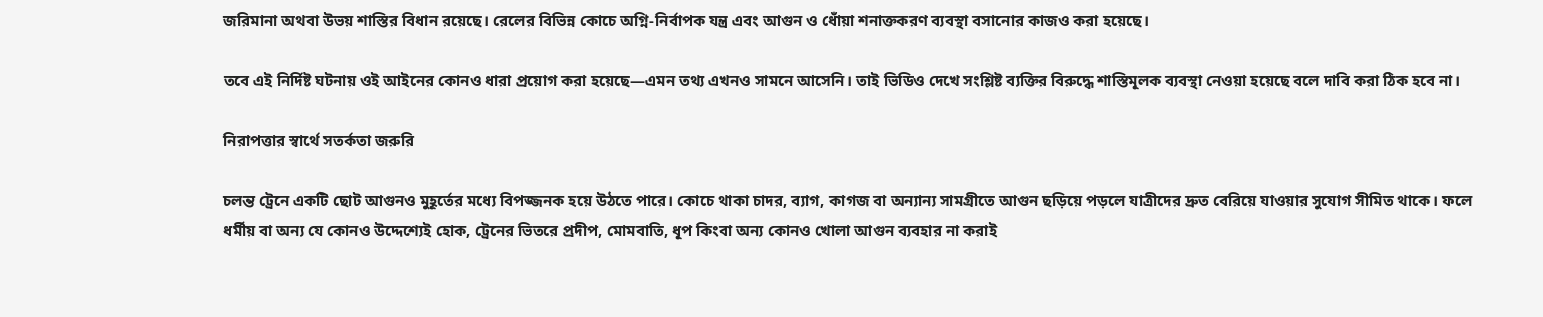জরিমানা অথবা উভয় শাস্তির বিধান রয়েছে। রেলের বিভিন্ন কোচে অগ্নি-নির্বাপক যন্ত্র এবং আগুন ও ধোঁয়া শনাক্তকরণ ব্যবস্থা বসানোর কাজও করা হয়েছে।

তবে এই নির্দিষ্ট ঘটনায় ওই আইনের কোনও ধারা প্রয়োগ করা হয়েছে—এমন তথ্য এখনও সামনে আসেনি। তাই ভিডিও দেখে সংশ্লিষ্ট ব্যক্তির বিরুদ্ধে শাস্তিমূলক ব্যবস্থা নেওয়া হয়েছে বলে দাবি করা ঠিক হবে না।

নিরাপত্তার স্বার্থে সতর্কতা জরুরি

চলন্ত ট্রেনে একটি ছোট আগুনও মুহূর্তের মধ্যে বিপজ্জনক হয়ে উঠতে পারে। কোচে থাকা চাদর, ব্যাগ, কাগজ বা অন্যান্য সামগ্রীতে আগুন ছড়িয়ে পড়লে যাত্রীদের দ্রুত বেরিয়ে যাওয়ার সুযোগ সীমিত থাকে। ফলে ধর্মীয় বা অন্য যে কোনও উদ্দেশ্যেই হোক, ট্রেনের ভিতরে প্রদীপ, মোমবাতি, ধূপ কিংবা অন্য কোনও খোলা আগুন ব্যবহার না করাই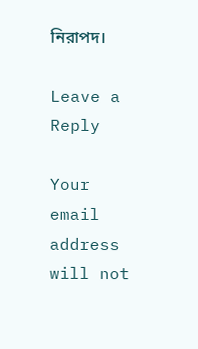নিরাপদ।

Leave a Reply

Your email address will not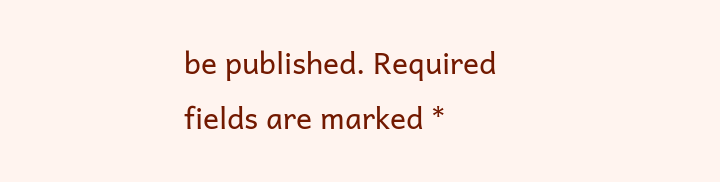be published. Required fields are marked *